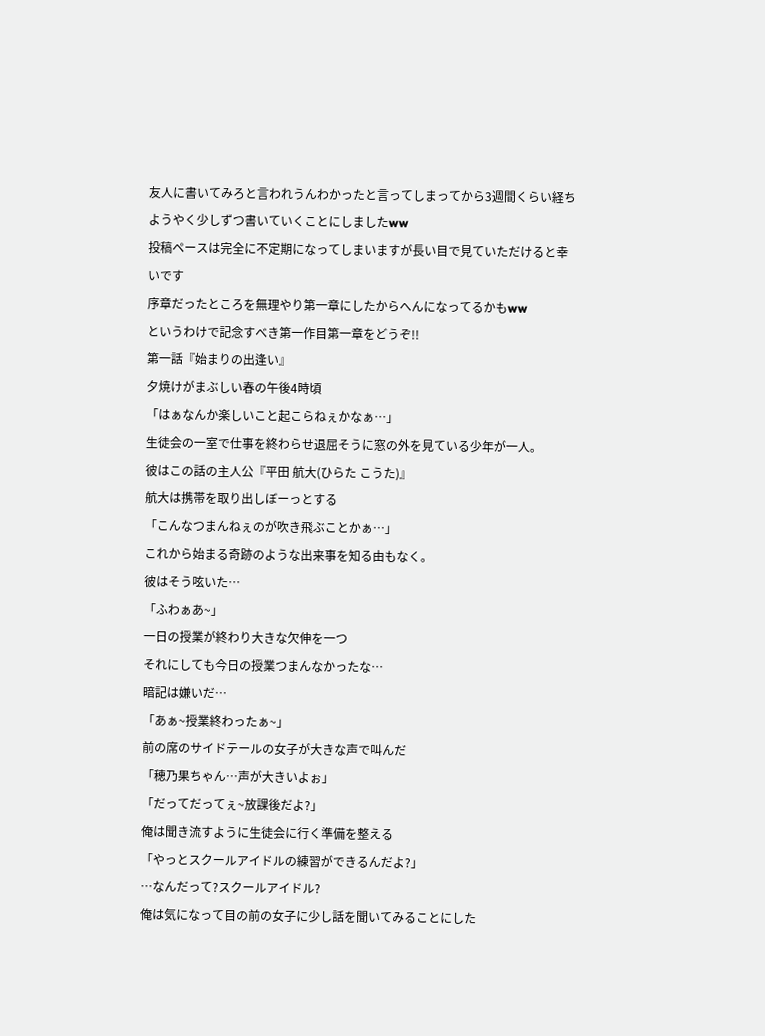友人に書いてみろと言われうんわかったと言ってしまってから3週間くらい経ちようやく少しずつ書いていくことにしましたww
投稿ペースは完全に不定期になってしまいますが長い目で見ていただけると幸いです
序章だったところを無理やり第一章にしたからへんになってるかもww
というわけで記念すべき第一作目第一章をどうぞ!!
第一話『始まりの出逢い』
夕焼けがまぶしい春の午後4時頃
「はぁなんか楽しいこと起こらねぇかなぁ…」
生徒会の一室で仕事を終わらせ退屈そうに窓の外を見ている少年が一人。
彼はこの話の主人公『平田 航大(ひらた こうた)』
航大は携帯を取り出しぼーっとする
「こんなつまんねぇのが吹き飛ぶことかぁ…」
これから始まる奇跡のような出来事を知る由もなく。
彼はそう呟いた…
「ふわぁあ~」
一日の授業が終わり大きな欠伸を一つ
それにしても今日の授業つまんなかったな…
暗記は嫌いだ…
「あぁ~授業終わったぁ~」
前の席のサイドテールの女子が大きな声で叫んだ
「穂乃果ちゃん…声が大きいよぉ」
「だってだってぇ~放課後だよ?」
俺は聞き流すように生徒会に行く準備を整える
「やっとスクールアイドルの練習ができるんだよ?」
…なんだって?スクールアイドル?
俺は気になって目の前の女子に少し話を聞いてみることにした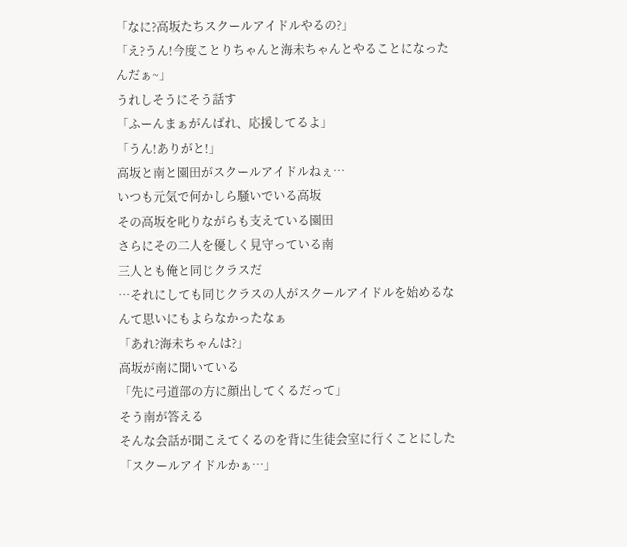「なに?高坂たちスクールアイドルやるの?」
「え?うん!今度ことりちゃんと海未ちゃんとやることになったんだぁ~」
うれしそうにそう話す
「ふーんまぁがんばれ、応援してるよ」
「うん!ありがと!」
高坂と南と園田がスクールアイドルねぇ…
いつも元気で何かしら騒いでいる高坂
その高坂を叱りながらも支えている園田
さらにその二人を優しく見守っている南
三人とも俺と同じクラスだ
…それにしても同じクラスの人がスクールアイドルを始めるなんて思いにもよらなかったなぁ
「あれ?海未ちゃんは?」
高坂が南に聞いている
「先に弓道部の方に顔出してくるだって」
そう南が答える
そんな会話が聞こえてくるのを背に生徒会室に行くことにした
「スクールアイドルかぁ…」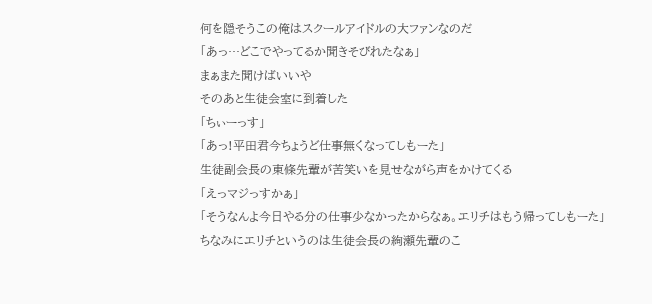何を隠そうこの俺はスクールアイドルの大ファンなのだ
「あっ…どこでやってるか聞きそびれたなぁ」
まぁまた聞けばいいや
そのあと生徒会室に到着した
「ちぃーっす」
「あっ!平田君今ちょうど仕事無くなってしもーた」
生徒副会長の東條先輩が苦笑いを見せながら声をかけてくる
「えっマジっすかぁ」
「そうなんよ今日やる分の仕事少なかったからなぁ。エリチはもう帰ってしもーた」
ちなみにエリチというのは生徒会長の絢瀬先輩のこ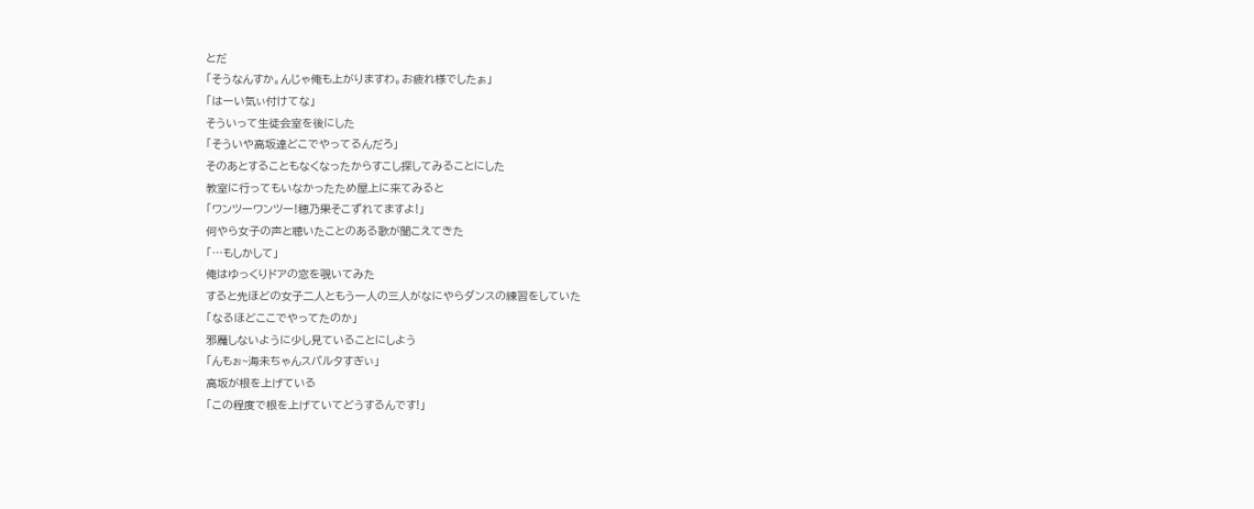とだ
「そうなんすか。んじゃ俺も上がりますわ。お疲れ様でしたぁ」
「はーい気ぃ付けてな」
そういって生徒会室を後にした
「そういや高坂達どこでやってるんだろ」
そのあとすることもなくなったからすこし探してみることにした
教室に行ってもいなかったため屋上に来てみると
「ワンツーワンツー!穂乃果そこずれてますよ!」
何やら女子の声と聴いたことのある歌が聞こえてきた
「…もしかして」
俺はゆっくりドアの窓を覗いてみた
すると先ほどの女子二人ともう一人の三人がなにやらダンスの練習をしていた
「なるほどここでやってたのか」
邪魔しないように少し見ていることにしよう
「んもぉ~海未ちゃんスパルタすぎぃ」
高坂が根を上げている
「この程度で根を上げていてどうするんです!」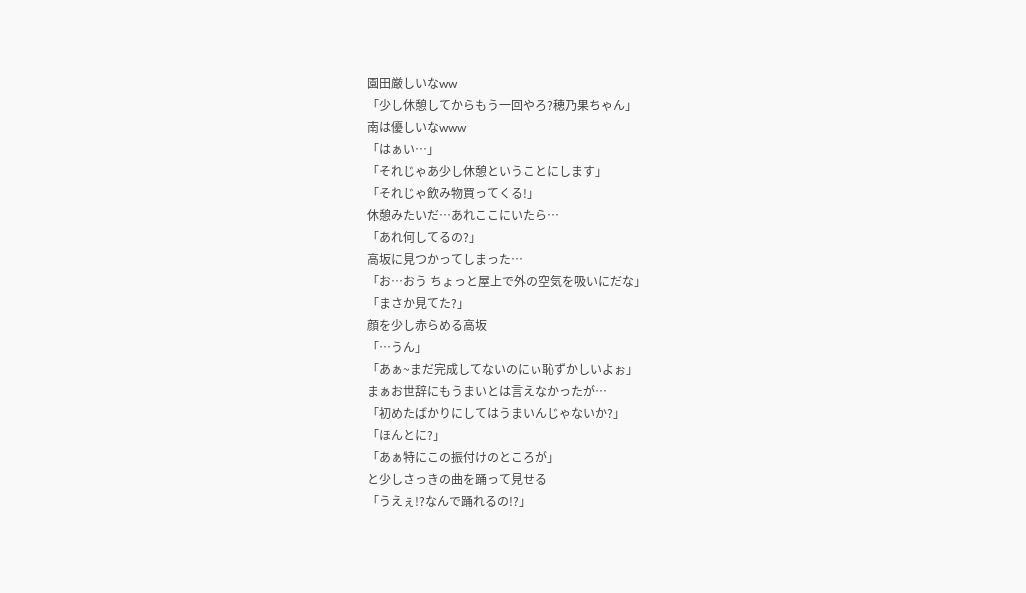園田厳しいなww
「少し休憩してからもう一回やろ?穂乃果ちゃん」
南は優しいなwww
「はぁい…」
「それじゃあ少し休憩ということにします」
「それじゃ飲み物買ってくる!」
休憩みたいだ…あれここにいたら…
「あれ何してるの?」
高坂に見つかってしまった…
「お…おう ちょっと屋上で外の空気を吸いにだな」
「まさか見てた?」
顔を少し赤らめる高坂
「…うん」
「あぁ~まだ完成してないのにぃ恥ずかしいよぉ」
まぁお世辞にもうまいとは言えなかったが…
「初めたばかりにしてはうまいんじゃないか?」
「ほんとに?」
「あぁ特にこの振付けのところが」
と少しさっきの曲を踊って見せる
「うえぇ!?なんで踊れるの!?」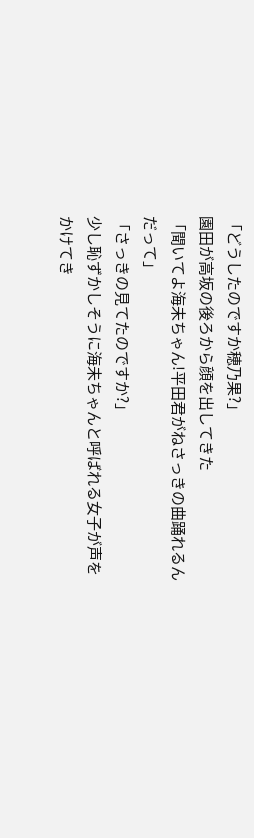「どうしたのですか穂乃果?」
園田が高坂の後ろから顔を出してきた
「聞いてよ海未ちゃん!平田君がねさっきの曲踊れるんだって」
「さっきの見てたのですか?」
少し恥ずかしそうに海未ちゃんと呼ばれる女子が声をかけてき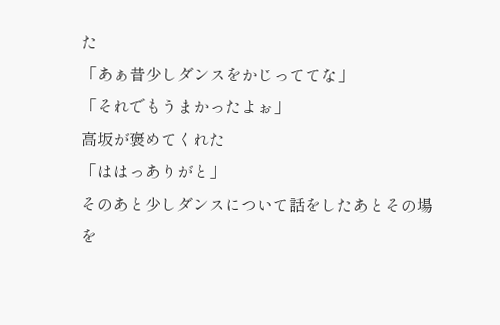た
「あぁ昔少しダンスをかじっててな」
「それでもうまかったよぉ」
高坂が褒めてくれた
「ははっありがと」
そのあと少しダンスについて話をしたあとその場を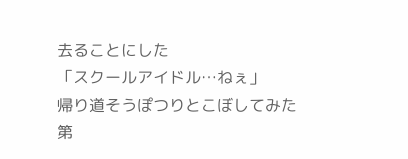去ることにした
「スクールアイドル…ねぇ」
帰り道そうぽつりとこぼしてみた
第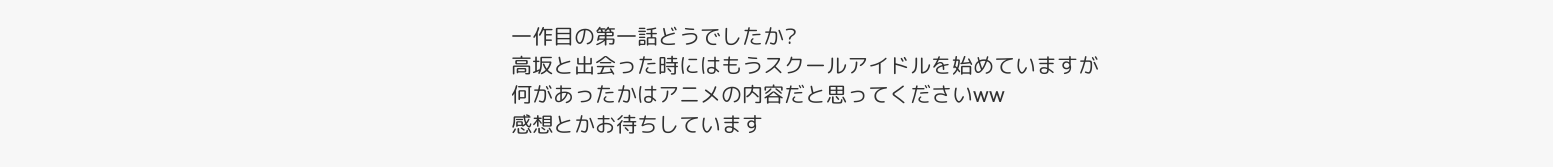一作目の第一話どうでしたか?
高坂と出会った時にはもうスクールアイドルを始めていますが
何があったかはアニメの内容だと思ってくださいww
感想とかお待ちしています